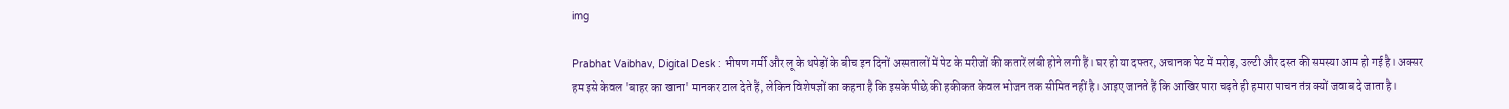img

Prabhat Vaibhav, Digital Desk : भीषण गर्मी और लू के थपेड़ों के बीच इन दिनों अस्पतालों में पेट के मरीजों की कतारें लंबी होने लगी हैं। घर हो या दफ्तर, अचानक पेट में मरोड़, उल्टी और दस्त की समस्या आम हो गई है। अक्सर हम इसे केवल 'बाहर का खाना' मानकर टाल देते हैं, लेकिन विशेषज्ञों का कहना है कि इसके पीछे की हकीकत केवल भोजन तक सीमित नहीं है। आइए जानते हैं कि आखिर पारा चढ़ते ही हमारा पाचन तंत्र क्यों जवाब दे जाता है।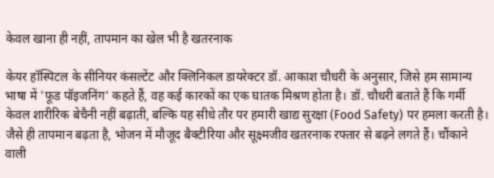केवल खाना ही नहीं, तापमान का खेल भी है खतरनाक

केयर हॉस्पिटल के सीनियर कंसल्टेंट और क्लिनिकल डायरेक्टर डॉ. आकाश चौधरी के अनुसार, जिसे हम सामान्य भाषा में 'फूड पॉइजनिंग' कहते हैं, वह कई कारकों का एक घातक मिश्रण होता है। डॉ. चौधरी बताते हैं कि गर्मी केवल शारीरिक बेचैनी नहीं बढ़ाती, बल्कि यह सीधे तौर पर हमारी खाद्य सुरक्षा (Food Safety) पर हमला करती है। जैसे ही तापमान बढ़ता है, भोजन में मौजूद बैक्टीरिया और सूक्ष्मजीव खतरनाक रफ्तार से बढ़ने लगते हैं। चौंकाने वाली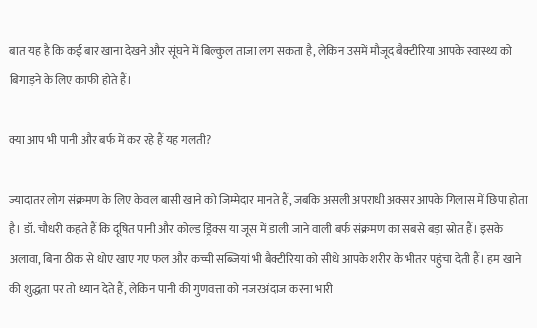बात यह है कि कई बार खाना देखने और सूंघने में बिल्कुल ताजा लग सकता है, लेकिन उसमें मौजूद बैक्टीरिया आपके स्वास्थ्य को बिगाड़ने के लिए काफी होते हैं।

क्या आप भी पानी और बर्फ में कर रहे हैं यह गलती?

ज्यादातर लोग संक्रमण के लिए केवल बासी खाने को जिम्मेदार मानते हैं, जबकि असली अपराधी अक्सर आपके गिलास में छिपा होता है। डॉ. चौधरी कहते हैं कि दूषित पानी और कोल्ड ड्रिंक्स या जूस में डाली जाने वाली बर्फ संक्रमण का सबसे बड़ा स्रोत हैं। इसके अलावा, बिना ठीक से धोए खाए गए फल और कच्ची सब्जियां भी बैक्टीरिया को सीधे आपके शरीर के भीतर पहुंचा देती हैं। हम खाने की शुद्धता पर तो ध्यान देते हैं, लेकिन पानी की गुणवत्ता को नजरअंदाज करना भारी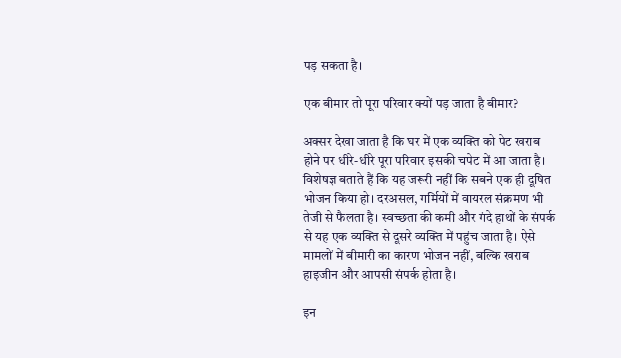पड़ सकता है।

एक बीमार तो पूरा परिवार क्यों पड़ जाता है बीमार?

अक्सर देखा जाता है कि घर में एक व्यक्ति को पेट खराब होने पर धीरे-धीरे पूरा परिवार इसकी चपेट में आ जाता है। विशेषज्ञ बताते हैं कि यह जरूरी नहीं कि सबने एक ही दूषित भोजन किया हो। दरअसल, गर्मियों में वायरल संक्रमण भी तेजी से फैलता है। स्वच्छता की कमी और गंदे हाथों के संपर्क से यह एक व्यक्ति से दूसरे व्यक्ति में पहुंच जाता है। ऐसे मामलों में बीमारी का कारण भोजन नहीं, बल्कि खराब हाइजीन और आपसी संपर्क होता है।

इन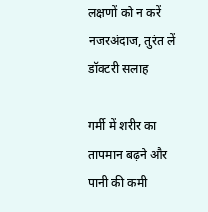लक्षणों को न करें नजरअंदाज, तुरंत लें डॉक्टरी सलाह

गर्मी में शरीर का तापमान बढ़ने और पानी की कमी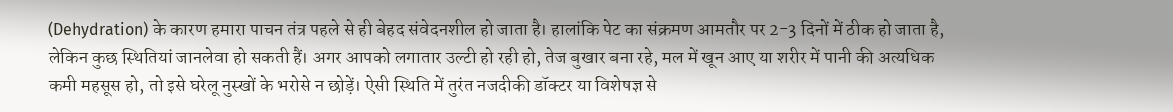(Dehydration) के कारण हमारा पाचन तंत्र पहले से ही बेहद संवेदनशील हो जाता है। हालांकि पेट का संक्रमण आमतौर पर 2-3 दिनों में ठीक हो जाता है, लेकिन कुछ स्थितियां जानलेवा हो सकती हैं। अगर आपको लगातार उल्टी हो रही हो, तेज बुखार बना रहे, मल में खून आए या शरीर में पानी की अत्यधिक कमी महसूस हो, तो इसे घरेलू नुस्खों के भरोसे न छोड़ें। ऐसी स्थिति में तुरंत नजदीकी डॉक्टर या विशेषज्ञ से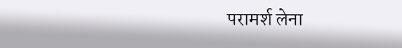परामर्श लेना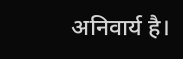अनिवार्य है।